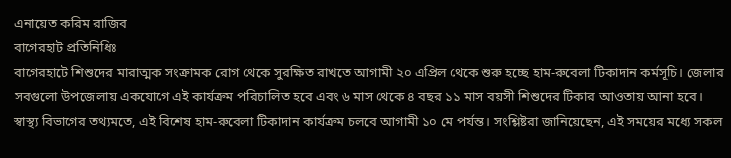এনায়েত করিম রাজিব
বাগেরহাট প্রতিনিধিঃ
বাগেরহাটে শিশুদের মারাত্মক সংক্রামক রোগ থেকে সুরক্ষিত রাখতে আগামী ২০ এপ্রিল থেকে শুরু হচ্ছে হাম-রুবেলা টিকাদান কর্মসূচি। জেলার সবগুলো উপজেলায় একযোগে এই কার্যক্রম পরিচালিত হবে এবং ৬ মাস থেকে ৪ বছর ১১ মাস বয়সী শিশুদের টিকার আওতায় আনা হবে। স্বাস্থ্য বিভাগের তথ্যমতে, এই বিশেষ হাম-রুবেলা টিকাদান কার্যক্রম চলবে আগামী ১০ মে পর্যন্ত। সংশ্লিষ্টরা জানিয়েছেন, এই সময়ের মধ্যে সকল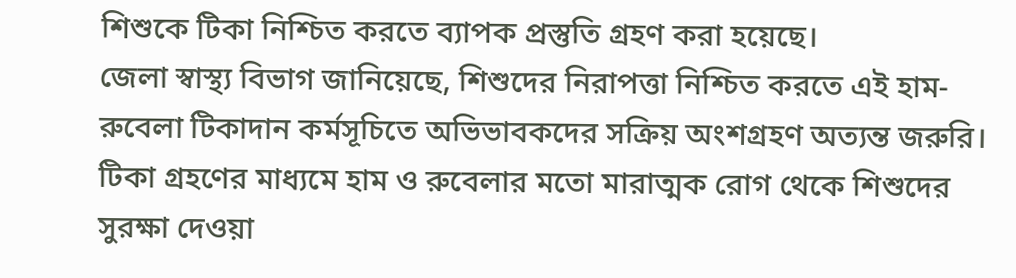শিশুকে টিকা নিশ্চিত করতে ব্যাপক প্রস্তুতি গ্রহণ করা হয়েছে।
জেলা স্বাস্থ্য বিভাগ জানিয়েছে, শিশুদের নিরাপত্তা নিশ্চিত করতে এই হাম-রুবেলা টিকাদান কর্মসূচিতে অভিভাবকদের সক্রিয় অংশগ্রহণ অত্যন্ত জরুরি। টিকা গ্রহণের মাধ্যমে হাম ও রুবেলার মতো মারাত্মক রোগ থেকে শিশুদের সুরক্ষা দেওয়া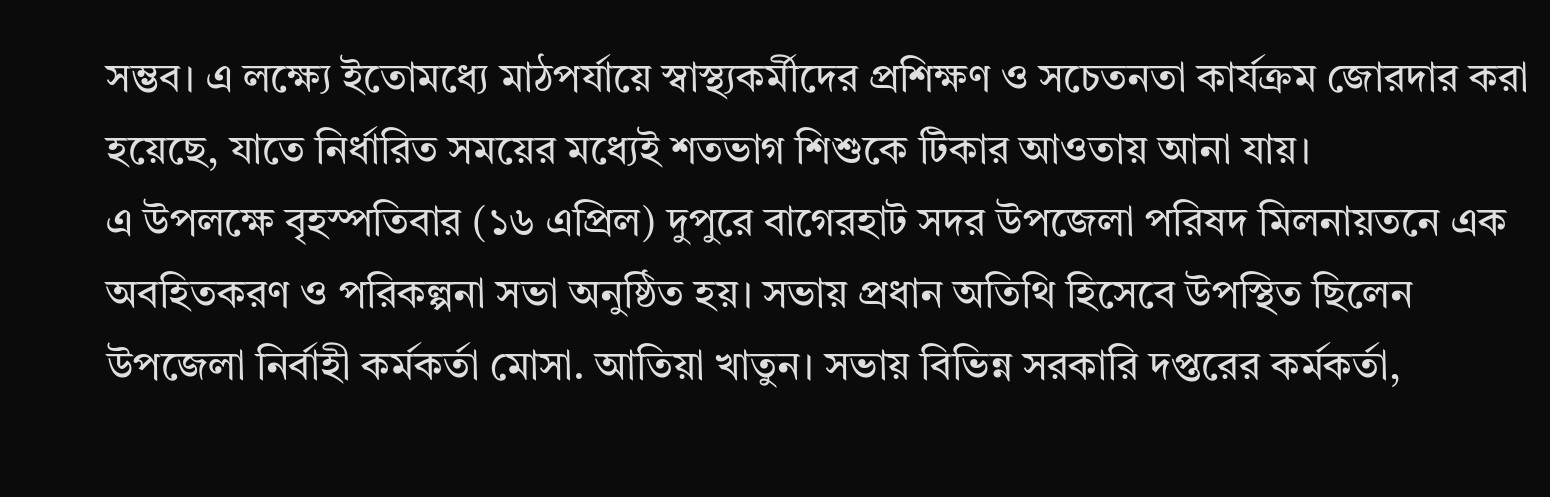সম্ভব। এ লক্ষ্যে ইতোমধ্যে মাঠপর্যায়ে স্বাস্থ্যকর্মীদের প্রশিক্ষণ ও সচেতনতা কার্যক্রম জোরদার করা হয়েছে, যাতে নির্ধারিত সময়ের মধ্যেই শতভাগ শিশুকে টিকার আওতায় আনা যায়।
এ উপলক্ষে বৃহস্পতিবার (১৬ এপ্রিল) দুপুরে বাগেরহাট সদর উপজেলা পরিষদ মিলনায়তনে এক অবহিতকরণ ও পরিকল্পনা সভা অনুষ্ঠিত হয়। সভায় প্রধান অতিথি হিসেবে উপস্থিত ছিলেন উপজেলা নির্বাহী কর্মকর্তা মোসা. আতিয়া খাতুন। সভায় বিভিন্ন সরকারি দপ্তরের কর্মকর্তা,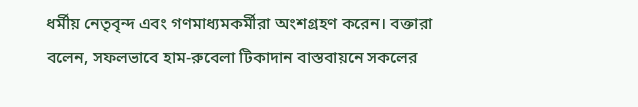ধর্মীয় নেতৃবৃন্দ এবং গণমাধ্যমকর্মীরা অংশগ্রহণ করেন। বক্তারা বলেন, সফলভাবে হাম-রুবেলা টিকাদান বাস্তবায়নে সকলের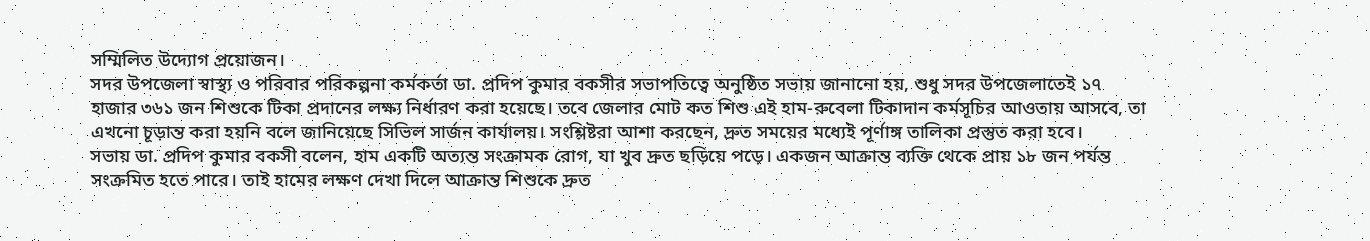সম্মিলিত উদ্যোগ প্রয়োজন।
সদর উপজেলা স্বাস্থ্য ও পরিবার পরিকল্পনা কর্মকর্তা ডা. প্রদিপ কুমার বকসীর সভাপতিত্বে অনুষ্ঠিত সভায় জানানো হয়, শুধু সদর উপজেলাতেই ১৭ হাজার ৩৬১ জন শিশুকে টিকা প্রদানের লক্ষ্য নির্ধারণ করা হয়েছে। তবে জেলার মোট কত শিশু এই হাম-রুবেলা টিকাদান কর্মসূচির আওতায় আসবে, তা এখনো চূড়ান্ত করা হয়নি বলে জানিয়েছে সিভিল সার্জন কার্যালয়। সংশ্লিষ্টরা আশা করছেন, দ্রুত সময়ের মধ্যেই পূর্ণাঙ্গ তালিকা প্রস্তুত করা হবে।
সভায় ডা. প্রদিপ কুমার বকসী বলেন, হাম একটি অত্যন্ত সংক্রামক রোগ, যা খুব দ্রুত ছড়িয়ে পড়ে। একজন আক্রান্ত ব্যক্তি থেকে প্রায় ১৮ জন পর্যন্ত সংক্রমিত হতে পারে। তাই হামের লক্ষণ দেখা দিলে আক্রান্ত শিশুকে দ্রুত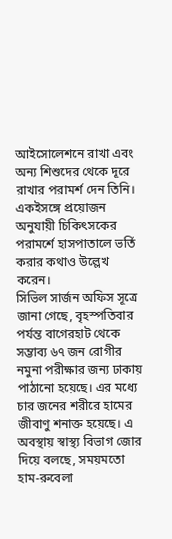আইসোলেশনে রাখা এবং অন্য শিশুদের থেকে দূরে রাখার পরামর্শ দেন তিনি। একইসঙ্গে প্রয়োজন অনুযায়ী চিকিৎসকের পরামর্শে হাসপাতালে ভর্তি করার কথাও উল্লেখ করেন।
সিভিল সার্জন অফিস সূত্রে জানা গেছে, বৃহস্পতিবার পর্যন্ত বাগেরহাট থেকে সম্ভাব্য ৬৭ জন রোগীর নমুনা পরীক্ষার জন্য ঢাকায় পাঠানো হয়েছে। এর মধ্যে চার জনের শরীরে হামের জীবাণু শনাক্ত হয়েছে। এ অবস্থায় স্বাস্থ্য বিভাগ জোর দিয়ে বলছে, সময়মতো হাম-রুবেলা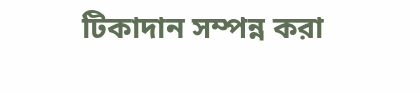টিকাদান সম্পন্ন করা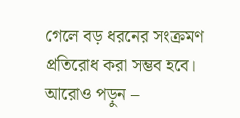গেলে বড় ধরনের সংক্রমণ প্রতিরোধ করা সম্ভব হবে।
আরোও পড়ুন –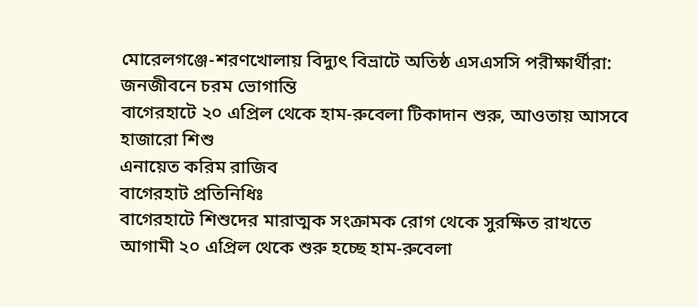মোরেলগঞ্জে-শরণখোলায় বিদ্যুৎ বিভ্রাটে অতিষ্ঠ এসএসসি পরীক্ষার্থীরা: জনজীবনে চরম ভোগান্তি
বাগেরহাটে ২০ এপ্রিল থেকে হাম-রুবেলা টিকাদান শুরু, আওতায় আসবে হাজারো শিশু
এনায়েত করিম রাজিব
বাগেরহাট প্রতিনিধিঃ
বাগেরহাটে শিশুদের মারাত্মক সংক্রামক রোগ থেকে সুরক্ষিত রাখতে আগামী ২০ এপ্রিল থেকে শুরু হচ্ছে হাম-রুবেলা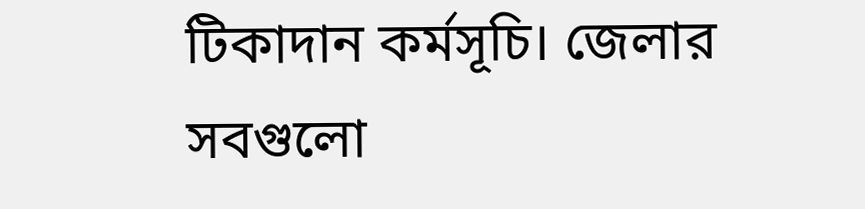টিকাদান কর্মসূচি। জেলার সবগুলো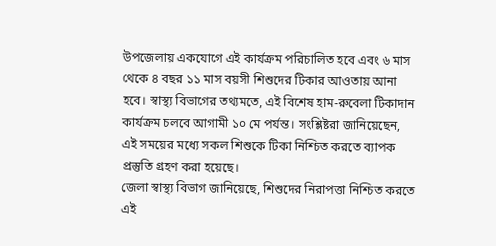উপজেলায় একযোগে এই কার্যক্রম পরিচালিত হবে এবং ৬ মাস থেকে ৪ বছর ১১ মাস বয়সী শিশুদের টিকার আওতায় আনা হবে। স্বাস্থ্য বিভাগের তথ্যমতে, এই বিশেষ হাম-রুবেলা টিকাদান কার্যক্রম চলবে আগামী ১০ মে পর্যন্ত। সংশ্লিষ্টরা জানিয়েছেন, এই সময়ের মধ্যে সকল শিশুকে টিকা নিশ্চিত করতে ব্যাপক প্রস্তুতি গ্রহণ করা হয়েছে।
জেলা স্বাস্থ্য বিভাগ জানিয়েছে, শিশুদের নিরাপত্তা নিশ্চিত করতে এই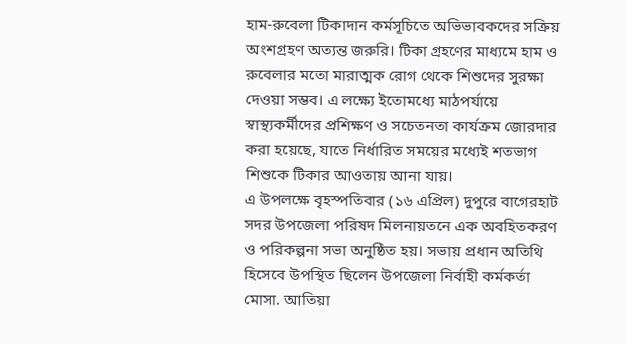হাম-রুবেলা টিকাদান কর্মসূচিতে অভিভাবকদের সক্রিয় অংশগ্রহণ অত্যন্ত জরুরি। টিকা গ্রহণের মাধ্যমে হাম ও রুবেলার মতো মারাত্মক রোগ থেকে শিশুদের সুরক্ষা দেওয়া সম্ভব। এ লক্ষ্যে ইতোমধ্যে মাঠপর্যায়ে স্বাস্থ্যকর্মীদের প্রশিক্ষণ ও সচেতনতা কার্যক্রম জোরদার করা হয়েছে, যাতে নির্ধারিত সময়ের মধ্যেই শতভাগ শিশুকে টিকার আওতায় আনা যায়।
এ উপলক্ষে বৃহস্পতিবার (১৬ এপ্রিল) দুপুরে বাগেরহাট সদর উপজেলা পরিষদ মিলনায়তনে এক অবহিতকরণ ও পরিকল্পনা সভা অনুষ্ঠিত হয়। সভায় প্রধান অতিথি হিসেবে উপস্থিত ছিলেন উপজেলা নির্বাহী কর্মকর্তা মোসা. আতিয়া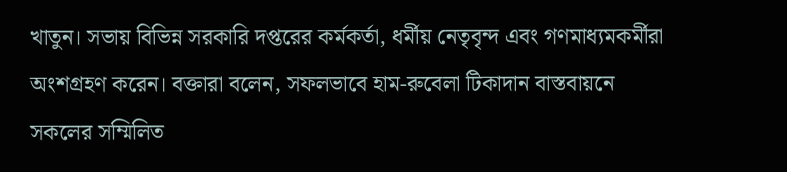খাতুন। সভায় বিভিন্ন সরকারি দপ্তরের কর্মকর্তা, ধর্মীয় নেতৃবৃন্দ এবং গণমাধ্যমকর্মীরা অংশগ্রহণ করেন। বক্তারা বলেন, সফলভাবে হাম-রুবেলা টিকাদান বাস্তবায়নে সকলের সম্মিলিত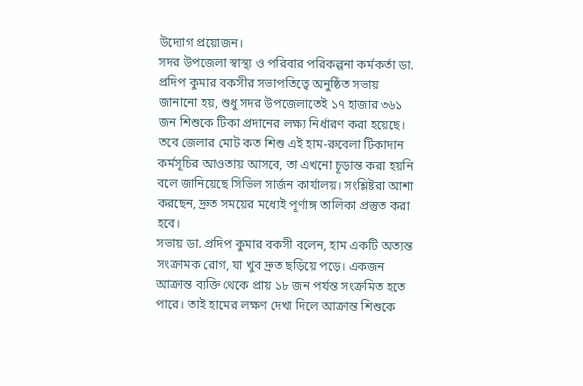উদ্যোগ প্রয়োজন।
সদর উপজেলা স্বাস্থ্য ও পরিবার পরিকল্পনা কর্মকর্তা ডা. প্রদিপ কুমার বকসীর সভাপতিত্বে অনুষ্ঠিত সভায় জানানো হয়, শুধু সদর উপজেলাতেই ১৭ হাজার ৩৬১ জন শিশুকে টিকা প্রদানের লক্ষ্য নির্ধারণ করা হয়েছে। তবে জেলার মোট কত শিশু এই হাম-রুবেলা টিকাদান কর্মসূচির আওতায় আসবে, তা এখনো চূড়ান্ত করা হয়নি বলে জানিয়েছে সিভিল সার্জন কার্যালয়। সংশ্লিষ্টরা আশা করছেন, দ্রুত সময়ের মধ্যেই পূর্ণাঙ্গ তালিকা প্রস্তুত করা হবে।
সভায় ডা. প্রদিপ কুমার বকসী বলেন, হাম একটি অত্যন্ত সংক্রামক রোগ, যা খুব দ্রুত ছড়িয়ে পড়ে। একজন আক্রান্ত ব্যক্তি থেকে প্রায় ১৮ জন পর্যন্ত সংক্রমিত হতে পারে। তাই হামের লক্ষণ দেখা দিলে আক্রান্ত শিশুকে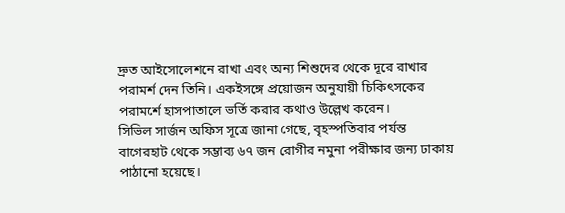দ্রুত আইসোলেশনে রাখা এবং অন্য শিশুদের থেকে দূরে রাখার পরামর্শ দেন তিনি। একইসঙ্গে প্রয়োজন অনুযায়ী চিকিৎসকের পরামর্শে হাসপাতালে ভর্তি করার কথাও উল্লেখ করেন।
সিভিল সার্জন অফিস সূত্রে জানা গেছে, বৃহস্পতিবার পর্যন্ত বাগেরহাট থেকে সম্ভাব্য ৬৭ জন রোগীর নমুনা পরীক্ষার জন্য ঢাকায় পাঠানো হয়েছে।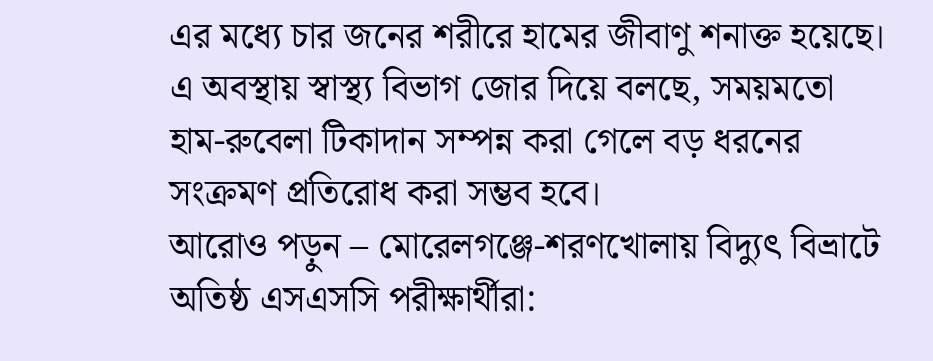এর মধ্যে চার জনের শরীরে হামের জীবাণু শনাক্ত হয়েছে। এ অবস্থায় স্বাস্থ্য বিভাগ জোর দিয়ে বলছে, সময়মতো হাম-রুবেলা টিকাদান সম্পন্ন করা গেলে বড় ধরনের সংক্রমণ প্রতিরোধ করা সম্ভব হবে।
আরোও পড়ুন – মোরেলগঞ্জে-শরণখোলায় বিদ্যুৎ বিভ্রাটে অতিষ্ঠ এসএসসি পরীক্ষার্থীরা: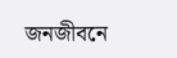জনজীবনে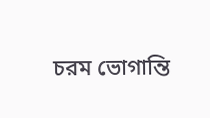চরম ভোগান্তি